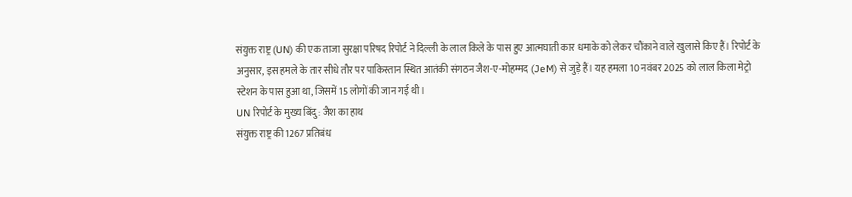संयुक्त राष्ट्र (UN) की एक ताजा सुरक्षा परिषद रिपोर्ट ने दिल्ली के लाल किले के पास हुए आत्मघाती कार धमाके को लेकर चौंकाने वाले खुलासे किए हैं। रिपोर्ट के अनुसार, इस हमले के तार सीधे तौर पर पाकिस्तान स्थित आतंकी संगठन जैश-ए-मोहम्मद (JeM) से जुड़े हैं। यह हमला 10 नवंबर 2025 को लाल किला मेट्रो स्टेशन के पास हुआ था, जिसमें 15 लोगों की जान गई थी।
UN रिपोर्ट के मुख्य बिंदु: जैश का हाथ
संयुक्त राष्ट्र की 1267 प्रतिबंध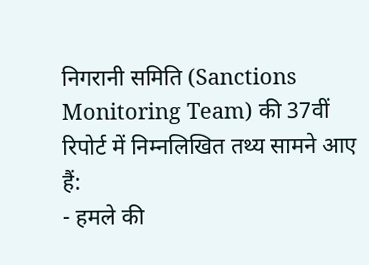निगरानी समिति (Sanctions Monitoring Team) की 37वीं रिपोर्ट में निम्नलिखित तथ्य सामने आए हैं:
- हमले की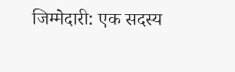जिम्मेदारी: एक सदस्य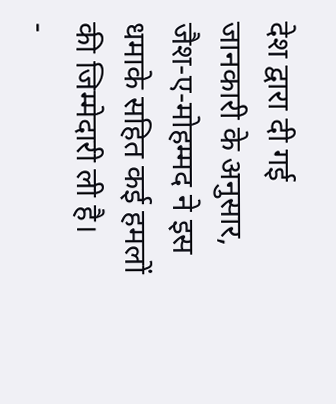देश द्वारा दी गई जानकारी के अनुसार, जैश-ए-मोहम्मद ने इस धमाके सहित कई हमलों की जिम्मेदारी ली है।
-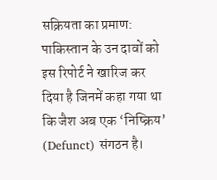सक्रियता का प्रमाण: पाकिस्तान के उन दावों को इस रिपोर्ट ने खारिज कर दिया है जिनमें कहा गया था कि जैश अब एक ‘निष्क्रिय’ (Defunct) संगठन है।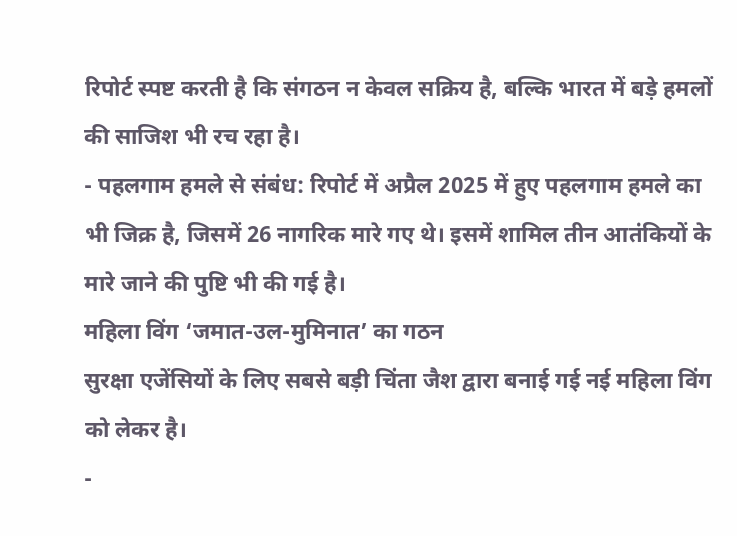रिपोर्ट स्पष्ट करती है कि संगठन न केवल सक्रिय है, बल्कि भारत में बड़े हमलों की साजिश भी रच रहा है।
- पहलगाम हमले से संबंध: रिपोर्ट में अप्रैल 2025 में हुए पहलगाम हमले का भी जिक्र है, जिसमें 26 नागरिक मारे गए थे। इसमें शामिल तीन आतंकियों के मारे जाने की पुष्टि भी की गई है।
महिला विंग ‘जमात-उल-मुमिनात’ का गठन
सुरक्षा एजेंसियों के लिए सबसे बड़ी चिंता जैश द्वारा बनाई गई नई महिला विंग को लेकर है।
-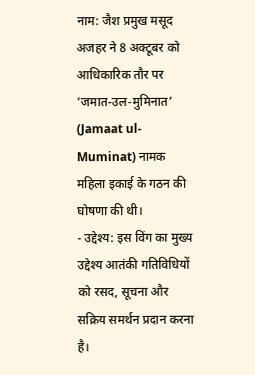नाम: जैश प्रमुख मसूद अजहर ने 8 अक्टूबर को आधिकारिक तौर पर ‘जमात-उल-मुमिनात’ (Jamaat ul-Muminat) नामक महिला इकाई के गठन की घोषणा की थी।
- उद्देश्य: इस विंग का मुख्य उद्देश्य आतंकी गतिविधियों को रसद, सूचना और सक्रिय समर्थन प्रदान करना है।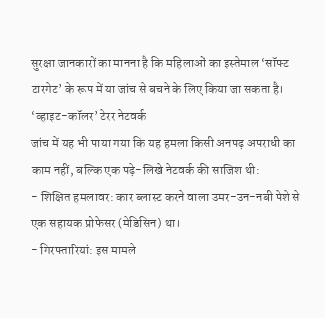सुरक्षा जानकारों का मानना है कि महिलाओं का इस्तेमाल ‘सॉफ्ट टारगेट’ के रूप में या जांच से बचने के लिए किया जा सकता है।
‘व्हाइट-कॉलर’ टेरर नेटवर्क
जांच में यह भी पाया गया कि यह हमला किसी अनपढ़ अपराधी का काम नहीं, बल्कि एक पढ़े-लिखे नेटवर्क की साजिश थी:
- शिक्षित हमलावर: कार ब्लास्ट करने वाला उमर-उन-नबी पेशे से एक सहायक प्रोफेसर (मेडिसिन) था।
- गिरफ्तारियां: इस मामले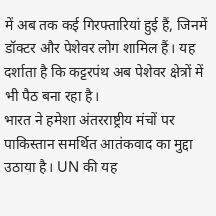में अब तक कई गिरफ्तारियां हुई हैं, जिनमें डॉक्टर और पेशेवर लोग शामिल हैं। यह दर्शाता है कि कट्टरपंथ अब पेशेवर क्षेत्रों में भी पैठ बना रहा है।
भारत ने हमेशा अंतरराष्ट्रीय मंचों पर पाकिस्तान समर्थित आतंकवाद का मुद्दा उठाया है। UN की यह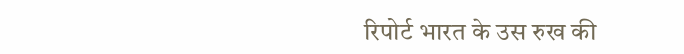रिपोर्ट भारत के उस रुख की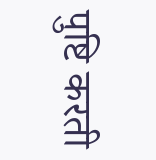पुष्टि करती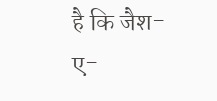है कि जैश-ए-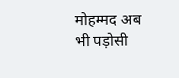मोहम्मद अब भी पड़ोसी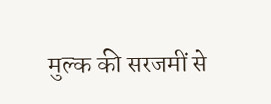मुल्क की सरजमीं से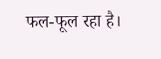फल-फूल रहा है।